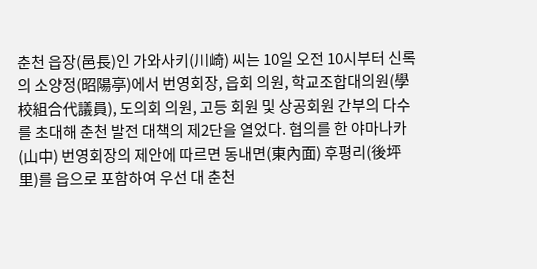춘천 읍장(邑長)인 가와사키(川崎) 씨는 10일 오전 10시부터 신록의 소양정(昭陽亭)에서 번영회장, 읍회 의원, 학교조합대의원(學校組合代議員), 도의회 의원, 고등 회원 및 상공회원 간부의 다수를 초대해 춘천 발전 대책의 제2단을 열었다. 협의를 한 야마나카(山中) 번영회장의 제안에 따르면 동내면(東內面) 후평리(後坪里)를 읍으로 포함하여 우선 대 춘천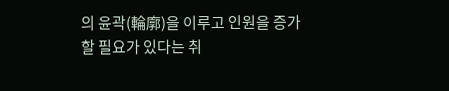의 윤곽(輪廓)을 이루고 인원을 증가할 필요가 있다는 취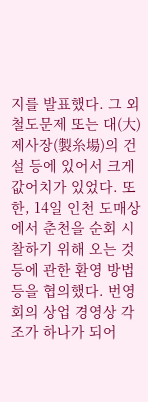지를 발표했다. 그 외 철도문제 또는 대(大) 제사장(製糸場)의 건설 등에 있어서 크게 값어치가 있었다. 또한, 14일 인천 도매상에서 춘천을 순회 시찰하기 위해 오는 것 등에 관한 환영 방법 등을 협의했다. 번영회의 상업 경영상 각 조가 하나가 되어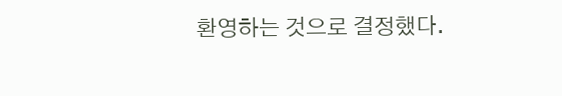환영하는 것으로 결정했다.